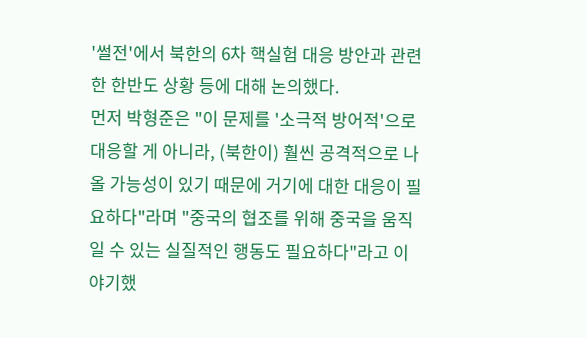'썰전'에서 북한의 6차 핵실험 대응 방안과 관련한 한반도 상황 등에 대해 논의했다.
먼저 박형준은 "이 문제를 '소극적 방어적'으로 대응할 게 아니라, (북한이) 훨씬 공격적으로 나올 가능성이 있기 때문에 거기에 대한 대응이 필요하다"라며 "중국의 협조를 위해 중국을 움직일 수 있는 실질적인 행동도 필요하다"라고 이야기했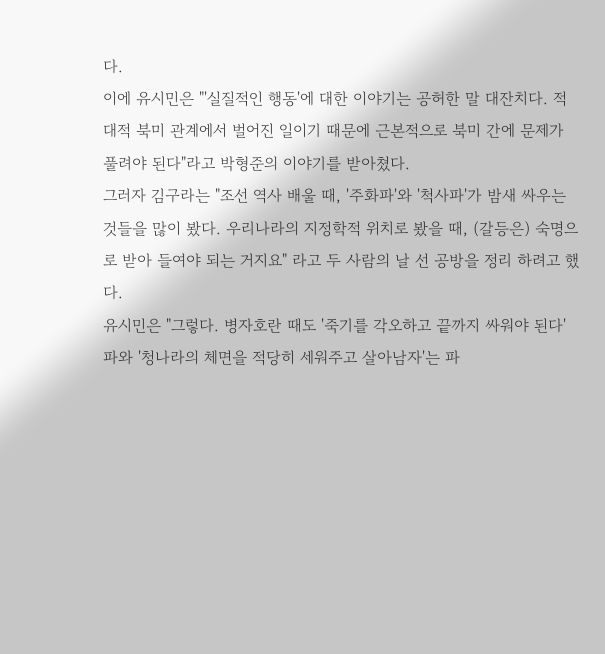다.
이에 유시민은 "'실질적인 행동'에 대한 이야기는 공허한 말 대잔치다. 적대적 북미 관계에서 벌어진 일이기 때문에 근본적으로 북미 간에 문제가 풀려야 된다"라고 박형준의 이야기를 받아쳤다.
그러자 김구라는 "조선 역사 배울 때, '주화파'와 '척사파'가 밤새 싸우는 것들을 많이 봤다. 우리나라의 지정학적 위치로 봤을 때, (갈등은) 숙명으로 받아 들여야 되는 거지요" 라고 두 사람의 날 선 공방을 정리 하려고 했다.
유시민은 "그렇다. 병자호란 때도 '죽기를 각오하고 끝까지 싸워야 된다' 파와 '청나라의 체면을 적당히 세워주고 살아남자'는 파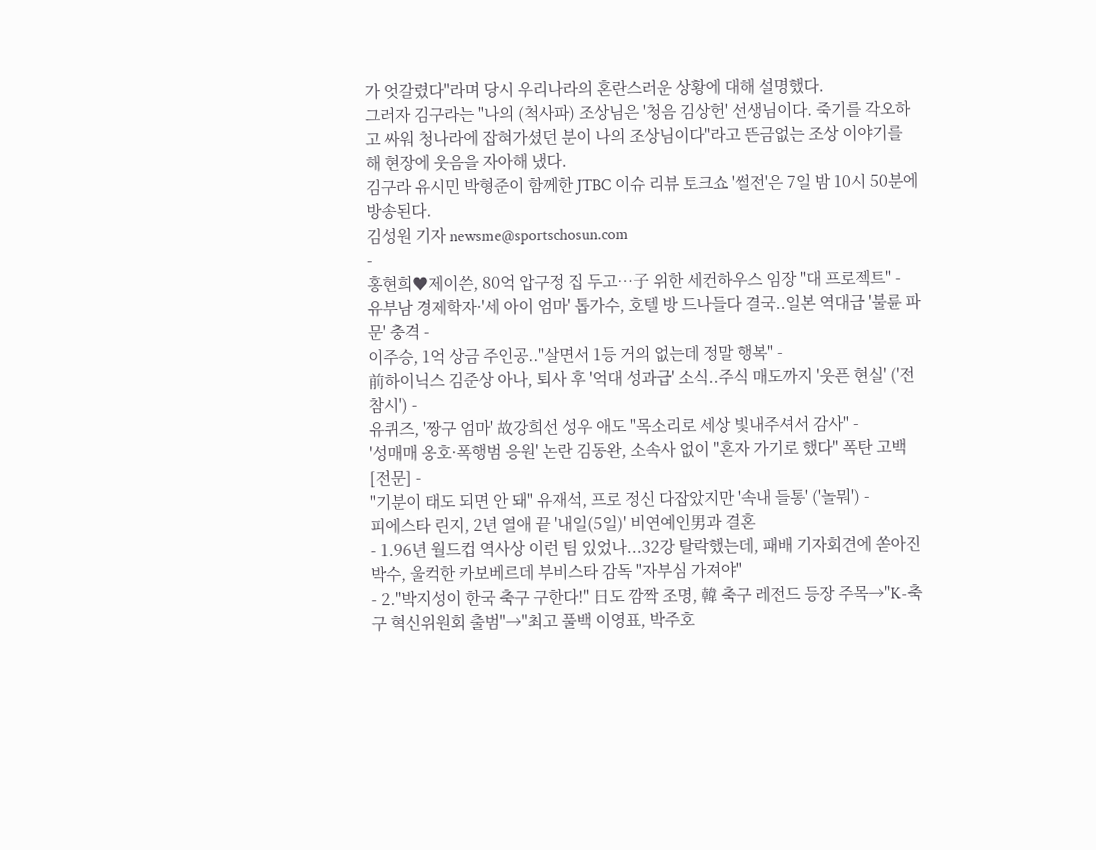가 엇갈렸다"라며 당시 우리나라의 혼란스러운 상황에 대해 설명했다.
그러자 김구라는 "나의 (척사파) 조상님은 '청음 김상헌' 선생님이다. 죽기를 각오하고 싸워 청나라에 잡혀가셨던 분이 나의 조상님이다"라고 뜬금없는 조상 이야기를 해 현장에 웃음을 자아해 냈다.
김구라 유시민 박형준이 함께한 JTBC 이슈 리뷰 토크쇼 '썰전'은 7일 밤 10시 50분에 방송된다.
김성원 기자 newsme@sportschosun.com
-
홍현희♥제이쓴, 80억 압구정 집 두고…子 위한 세컨하우스 임장 "대 프로젝트" -
유부남 경제학자·'세 아이 엄마' 톱가수, 호텔 방 드나들다 결국..일본 역대급 '불륜 파문' 충격 -
이주승, 1억 상금 주인공.."살면서 1등 거의 없는데 정말 행복" -
前하이닉스 김준상 아나, 퇴사 후 '억대 성과급' 소식..주식 매도까지 '웃픈 현실' ('전참시') -
유퀴즈, '짱구 엄마' 故강희선 성우 애도 "목소리로 세상 빛내주셔서 감사" -
'성매매 옹호·폭행범 응원' 논란 김동완, 소속사 없이 "혼자 가기로 했다" 폭탄 고백 [전문] -
"기분이 태도 되면 안 돼" 유재석, 프로 정신 다잡았지만 '속내 들통' ('놀뭐') -
피에스타 린지, 2년 열애 끝 '내일(5일)' 비연예인男과 결혼
- 1.96년 월드컵 역사상 이런 팀 있었나...32강 탈락했는데, 패배 기자회견에 쏟아진 박수, 울컥한 카보베르데 부비스타 감독 "자부심 가져야"
- 2."박지성이 한국 축구 구한다!" 日도 깜짝 조명, 韓 축구 레전드 등장 주목→"K-축구 혁신위원회 출범"→"최고 풀백 이영표, 박주호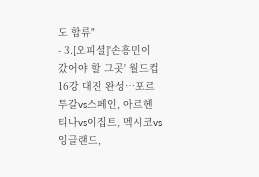도 합류"
- 3.[오피셜]'손흥민이 갔어야 할 그곳' 월드컵 16강 대진 완성…포르투갈vs스페인, 아르헨티나vs이집트, 멕시코vs잉글랜드,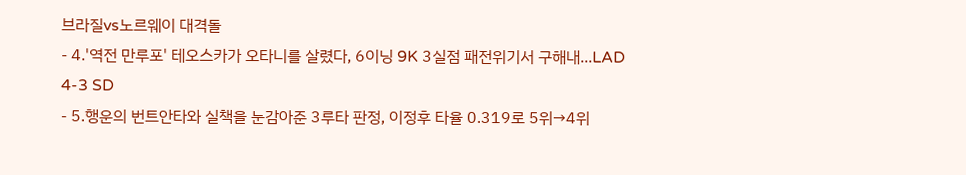브라질vs노르웨이 대격돌
- 4.'역전 만루포' 테오스카가 오타니를 살렸다, 6이닝 9K 3실점 패전위기서 구해내...LAD 4-3 SD
- 5.행운의 번트안타와 실책을 눈감아준 3루타 판정, 이정후 타율 0.319로 5위→4위